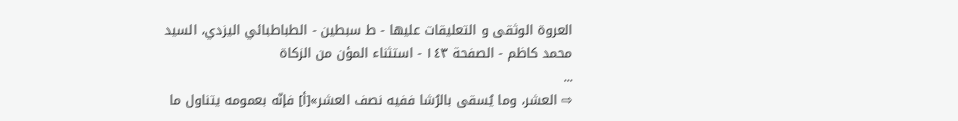العروة الوثقی و التعليقات عليها - ط سبطین - الطباطبائي اليزدي، السيد محمد كاظم - الصفحة ١٤٣ - استثناء المؤن من الزکاة
...
⇨ العشر، وما یُسقی بالرُشا ففیه نصف العشر»[أ] فإنّه بعمومه یتناول ما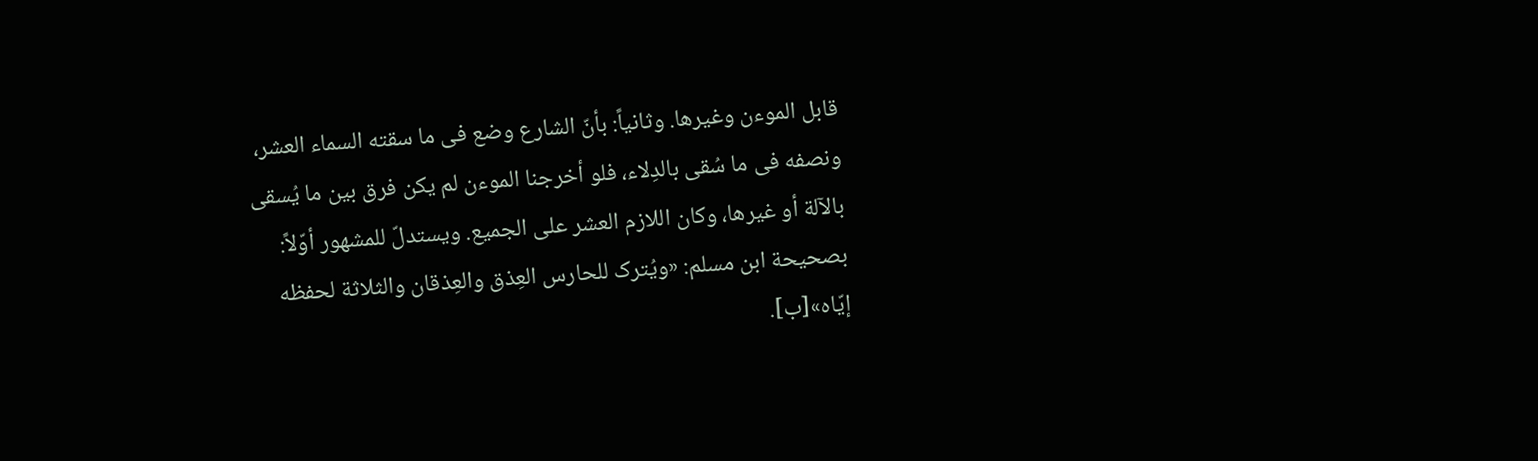قابل الموءن وغیرها. وثانیاً: بأنّ الشارع وضع فی ما سقته السماء العشر، ونصفه فی ما سُقی بالدِلاء، فلو أخرجنا الموءن لم یکن فرق بین ما یُسقی بالآلة أو غیرها، وکان اللازم العشر علی الجمیع. ویستدلّ للمشهور أوّلاً: بصحیحة ابن مسلم: «ویُترک للحارس العِذق والعِذقان والثلاثة لحفظه إیّاه»[ب].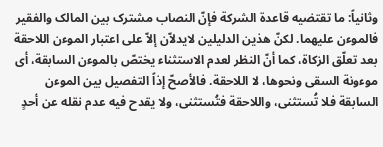وثانیاً: ما تقتضیه قاعدة الشرکة فإنّ النصاب مشترک بین المالک والفقیر فالموءن علیهما. لکنّ هذین الدلیلین لایدلاّن إلاّ علی اعتبار الموءن اللاحقة بعد تعلّق الزکاة، کما أنّ النظر لعدم الاستثناء یختصّ بالموءن السابقة، أی موءونة السقی ونحوها، لا اللاحقة. فالأصحّ إذاً التفصیل بین الموءن السابقة فلا تُستثنی، واللاحقة فتُستثنی، ولا یقدح فیه عدم نقله عن أحدٍ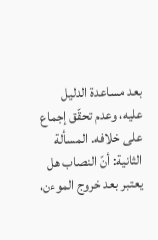بعد مساعدة الدلیل علیه، وعدم تحقّق إجماع علی خلافه. المسألة الثانیة: أنّ النصاب هل یعتبر بعد خروج الموءن،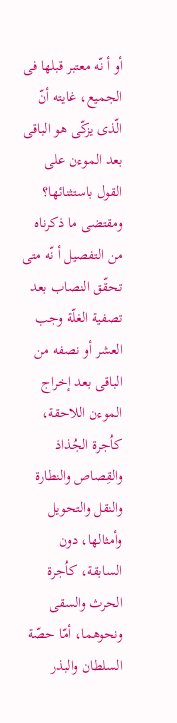أو أ نّه معتبر قبلها فی الجمیع، غایته أنّ الّذی یزکّی هو الباقی بعد الموءن علی القول باستثنائها؟ ومقتضی ما ذکرناه من التفصیل أ نّه متی تحقّق النصاب بعد تصفیة الغلّة وجب العشر أو نصفه من الباقی بعد إخراج الموءن اللاحقة، کاُجرة الجُذاذ والقِصاص والنطارة والنقل والتحویل وأمثالها، دون السابقة، کاُجرة الحرث والسقی ونحوهما، أمّا حصّة السلطان والبذر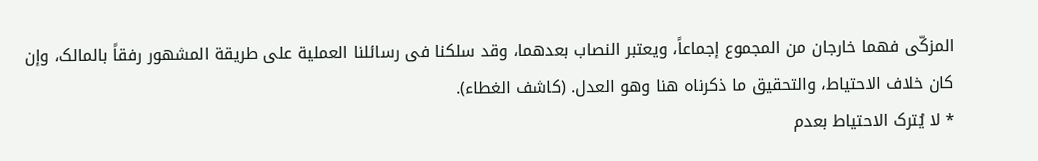المزکّی فهما خارجان من المجموع إجماعاً، ویعتبر النصاب بعدهما، وقد سلکنا فی رسائلنا العملیة علی طریقة المشهور رفقاً بالمالک، وإن کان خلاف الاحتیاط، والتحقیق ما ذکرناه هنا وهو العدل. (کاشف الغطاء).
* لا یُترک الاحتیاط بعدم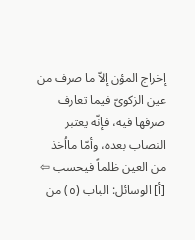إخراج المؤن إلاّ ما صرف من عین الزکویّ فیما تعارف صرفها فیه، فإنّه یعتبر النصاب بعده، وأمّا مااُخذ من العین ظلماً فیحسب ⇦
[أ] الوسائل: الباب (٥) من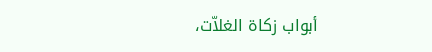أبواب زکاة الغلاّت،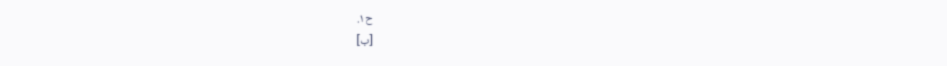ح١.
[ب]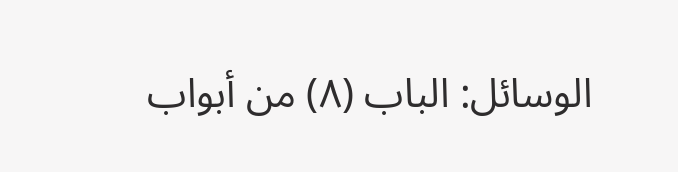الوسائل: الباب (٨) من أبواب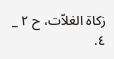زکاة الغلاّت، ح ٢ _ ٤.